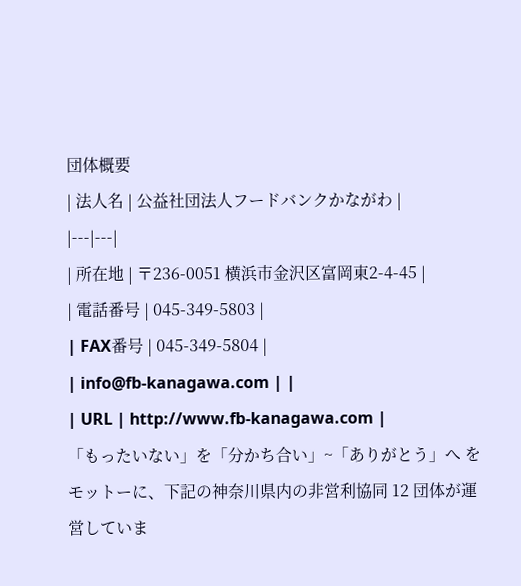団体概要
| 法人名 | 公益社団法人フードバンクかながわ |
|---|---|
| 所在地 | 〒236-0051 横浜市金沢区富岡東2-4-45 |
| 電話番号 | 045-349-5803 |
| FAX番号 | 045-349-5804 |
| info@fb-kanagawa.com | |
| URL | http://www.fb-kanagawa.com |
「もったいない」を「分かち合い」~「ありがとう」へ をモットーに、下記の神奈川県内の非営利協同 12 団体が運営していま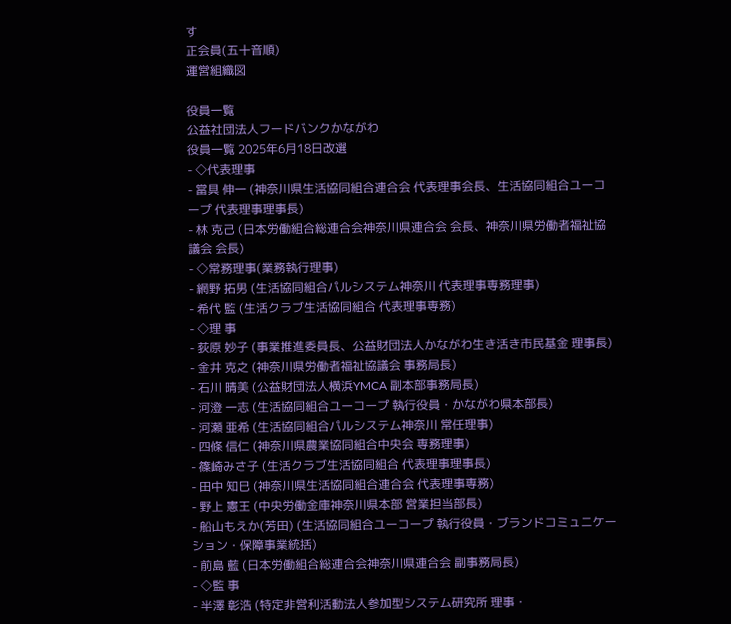す
正会員(五十音順)
運営組織図

役員一覧
公益社団法人フードバンクかながわ
役員一覧 2025年6月18日改選
- ◇代表理事
- 當具 伸一 (神奈川県生活協同組合連合会 代表理事会長、生活協同組合ユーコープ 代表理事理事長)
- 林 克己 (日本労働組合総連合会神奈川県連合会 会長、神奈川県労働者福祉協議会 会長)
- ◇常務理事(業務執行理事)
- 網野 拓男 (生活協同組合パルシステム神奈川 代表理事専務理事)
- 希代 監 (生活クラブ生活協同組合 代表理事専務)
- ◇理 事
- 荻原 妙子 (事業推進委員長、公益財団法人かながわ生き活き市民基金 理事長)
- 金井 克之 (神奈川県労働者福祉協議会 事務局長)
- 石川 晴美 (公益財団法人横浜YMCA 副本部事務局長)
- 河澄 一志 (生活協同組合ユーコープ 執行役員・かながわ県本部長)
- 河瀬 亜希 (生活協同組合パルシステム神奈川 常任理事)
- 四條 信仁 (神奈川県農業協同組合中央会 専務理事)
- 篠崎みさ子 (生活クラブ生活協同組合 代表理事理事長)
- 田中 知巳 (神奈川県生活協同組合連合会 代表理事専務)
- 野上 憲王 (中央労働金庫神奈川県本部 営業担当部長)
- 船山もえか(芳田) (生活協同組合ユーコープ 執行役員・ブランドコミュニケーション・保障事業統括)
- 前島 藍 (日本労働組合総連合会神奈川県連合会 副事務局長)
- ◇監 事
- 半澤 彰浩 (特定非営利活動法人参加型システム研究所 理事・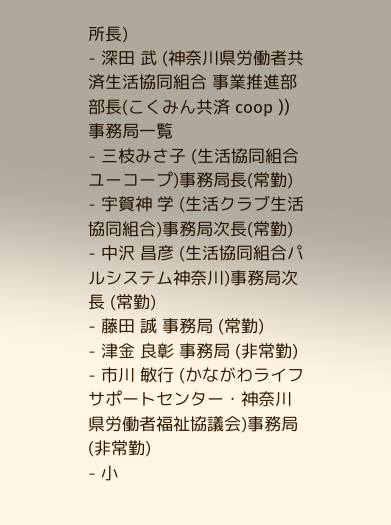所長)
- 深田 武 (神奈川県労働者共済生活協同組合 事業推進部 部長(こくみん共済 coop ))
事務局一覧
- 三枝みさ子 (生活協同組合ユーコープ)事務局長(常勤)
- 宇賀神 学 (生活クラブ生活協同組合)事務局次長(常勤)
- 中沢 昌彦 (生活協同組合パルシステム神奈川)事務局次長 (常勤)
- 藤田 誠 事務局 (常勤)
- 津金 良彰 事務局 (非常勤)
- 市川 敏行 (かながわライフサポートセンター・神奈川県労働者福祉協議会)事務局 (非常勤)
- 小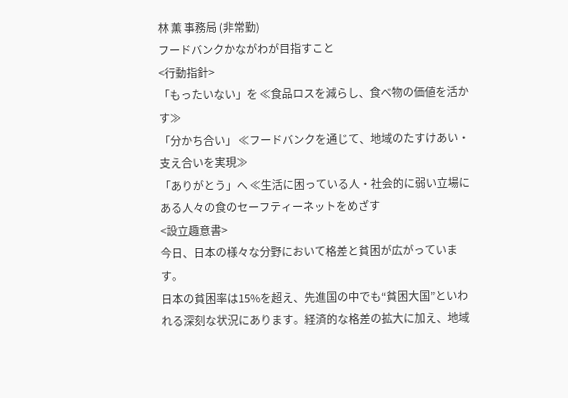林 薫 事務局 (非常勤)
フードバンクかながわが目指すこと
<行動指針>
「もったいない」を ≪食品ロスを減らし、食べ物の価値を活かす≫
「分かち合い」 ≪フードバンクを通じて、地域のたすけあい・支え合いを実現≫
「ありがとう」へ ≪生活に困っている人・社会的に弱い立場にある人々の食のセーフティーネットをめざす
<設立趣意書>
今日、日本の様々な分野において格差と貧困が広がっています。
日本の貧困率は15%を超え、先進国の中でも“貧困大国”といわれる深刻な状況にあります。経済的な格差の拡大に加え、地域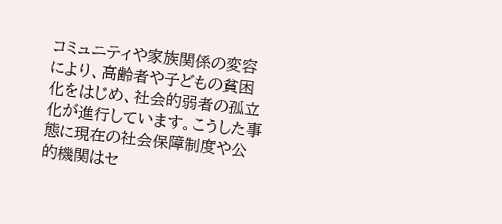コミュニティや家族関係の変容により、高齢者や子どもの貧困化をはじめ、社会的弱者の孤立化が進行しています。こうした事態に現在の社会保障制度や公的機関はセ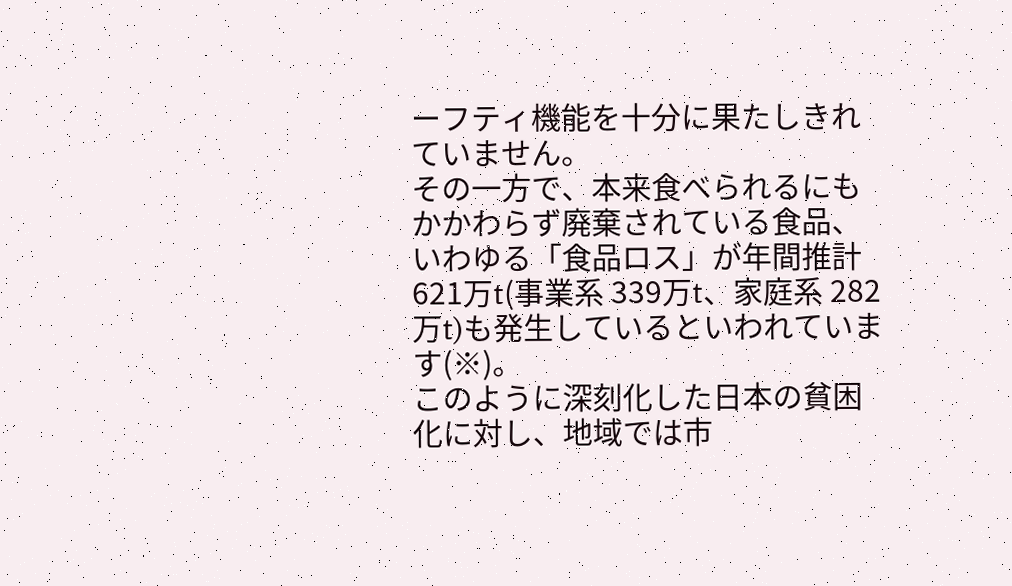ーフティ機能を十分に果たしきれていません。
その一方で、本来食べられるにもかかわらず廃棄されている食品、いわゆる「食品ロス」が年間推計621万t(事業系 339万t、家庭系 282万t)も発生しているといわれています(※)。
このように深刻化した日本の貧困化に対し、地域では市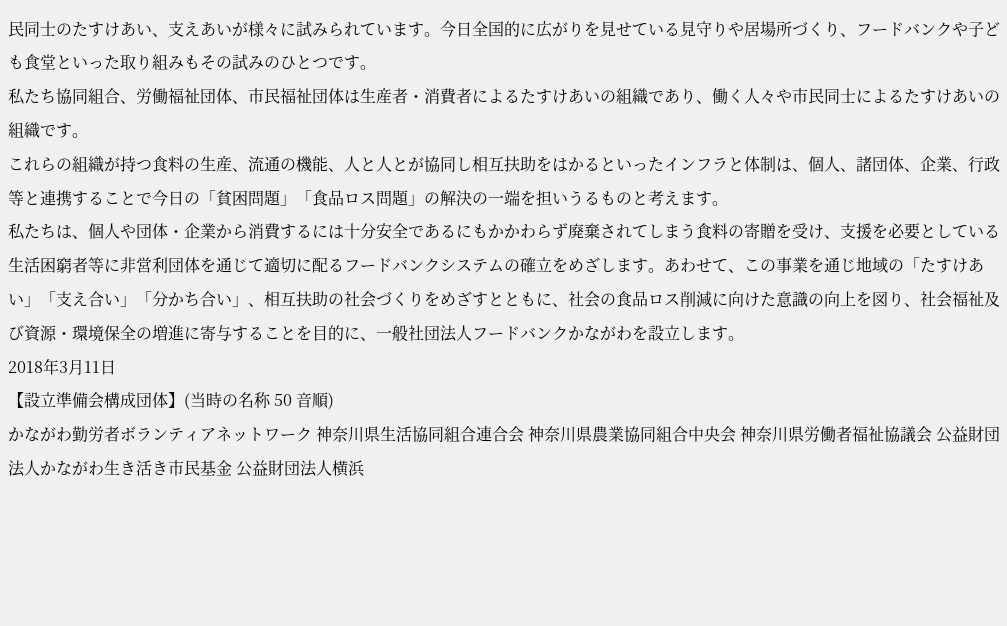民同士のたすけあい、支えあいが様々に試みられています。今日全国的に広がりを見せている見守りや居場所づくり、フードバンクや子ども食堂といった取り組みもその試みのひとつです。
私たち協同組合、労働福祉団体、市民福祉団体は生産者・消費者によるたすけあいの組織であり、働く人々や市民同士によるたすけあいの組織です。
これらの組織が持つ食料の生産、流通の機能、人と人とが協同し相互扶助をはかるといったインフラと体制は、個人、諸団体、企業、行政等と連携することで今日の「貧困問題」「食品ロス問題」の解決の一端を担いうるものと考えます。
私たちは、個人や団体・企業から消費するには十分安全であるにもかかわらず廃棄されてしまう食料の寄贈を受け、支援を必要としている生活困窮者等に非営利団体を通じて適切に配るフードバンクシステムの確立をめざします。あわせて、この事業を通じ地域の「たすけあい」「支え合い」「分かち合い」、相互扶助の社会づくりをめざすとともに、社会の食品ロス削減に向けた意識の向上を図り、社会福祉及び資源・環境保全の増進に寄与することを目的に、一般社団法人フードバンクかながわを設立します。
2018年3月11日
【設立準備会構成団体】(当時の名称 50 音順)
かながわ勤労者ボランティアネットワーク 神奈川県生活協同組合連合会 神奈川県農業協同組合中央会 神奈川県労働者福祉協議会 公益財団法人かながわ生き活き市民基金 公益財団法人横浜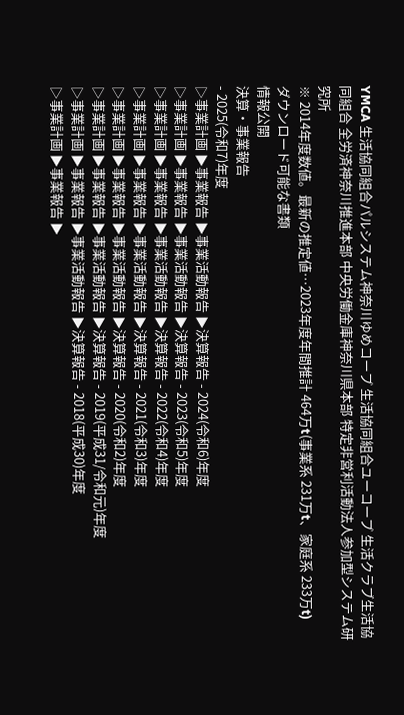YMCA 生活協同組合パルシステム神奈川ゆめコープ 生活協同組合ユーコープ 生活クラブ生活協同組合 全労済神奈川推進本部 中央労働金庫神奈川県本部 特定非営利活動法人参加型システム研究所
※ 2014年度数値。最新の推定値…2023年度年間推計 464万t(事業系 231万t、家庭系 233万t)
ダウンロード可能な書類
情報公開
決算・事業報告
- 2025(令和7)年度
▷事業計画 ▶事業報告 ▶事業活動報告 ▶決算報告 - 2024(令和6)年度
▷事業計画 ▶事業報告 ▶事業活動報告 ▶決算報告 - 2023(令和5)年度
▷事業計画 ▶事業報告 ▶事業活動報告 ▶決算報告 - 2022(令和4)年度
▷事業計画 ▶事業報告 ▶事業活動報告 ▶決算報告 - 2021(令和3)年度
▷事業計画 ▶事業報告 ▶事業活動報告 ▶決算報告 - 2020(令和2)年度
▷事業計画 ▶事業報告 ▶事業活動報告 ▶決算報告 - 2019(平成31/令和元)年度
▷事業計画 ▶事業報告 ▶事業活動報告 ▶決算報告 - 2018(平成30)年度
▷事業計画 ▶事業報告 ▶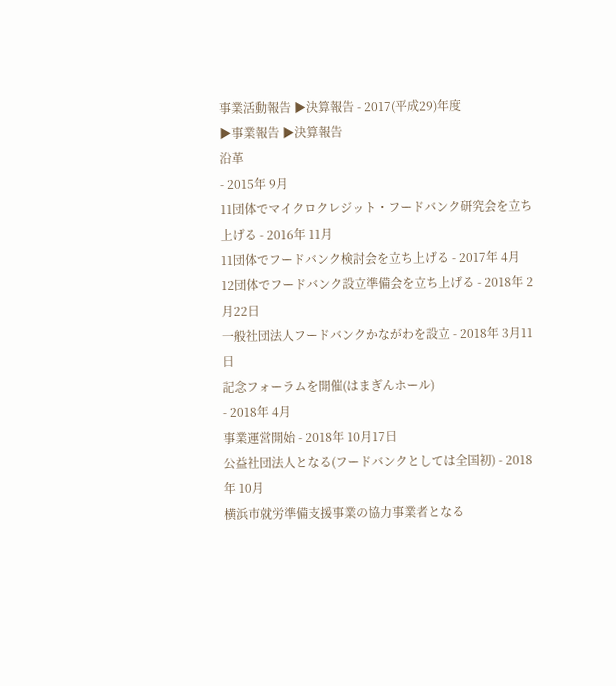事業活動報告 ▶決算報告 - 2017(平成29)年度
▶事業報告 ▶決算報告
沿革
- 2015年 9月
11団体でマイクロクレジット・フードバンク研究会を立ち上げる - 2016年 11月
11団体でフードバンク検討会を立ち上げる - 2017年 4月
12団体でフードバンク設立準備会を立ち上げる - 2018年 2月22日
一般社団法人フードバンクかながわを設立 - 2018年 3月11日
記念フォーラムを開催(はまぎんホール)
- 2018年 4月
事業運営開始 - 2018年 10月17日
公益社団法人となる(フードバンクとしては全国初) - 2018年 10月
横浜市就労準備支援事業の協力事業者となる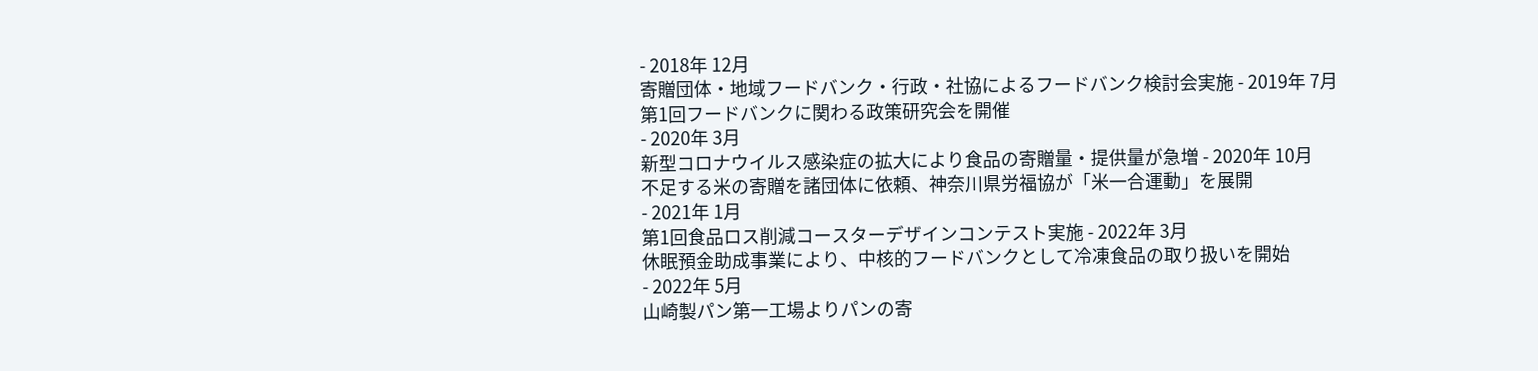- 2018年 12月
寄贈団体・地域フードバンク・行政・社協によるフードバンク検討会実施 - 2019年 7月
第1回フードバンクに関わる政策研究会を開催
- 2020年 3月
新型コロナウイルス感染症の拡大により食品の寄贈量・提供量が急増 - 2020年 10月
不足する米の寄贈を諸団体に依頼、神奈川県労福協が「米一合運動」を展開
- 2021年 1月
第1回食品ロス削減コースターデザインコンテスト実施 - 2022年 3月
休眠預金助成事業により、中核的フードバンクとして冷凍食品の取り扱いを開始
- 2022年 5月
山崎製パン第一工場よりパンの寄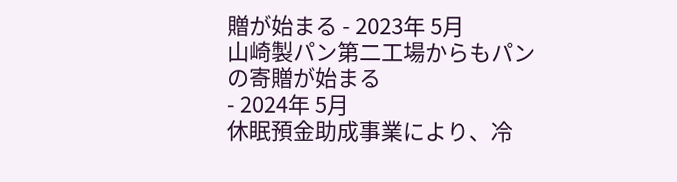贈が始まる - 2023年 5月
山崎製パン第二工場からもパンの寄贈が始まる
- 2024年 5月
休眠預金助成事業により、冷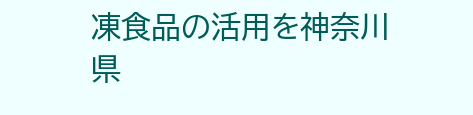凍食品の活用を神奈川県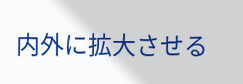内外に拡大させる